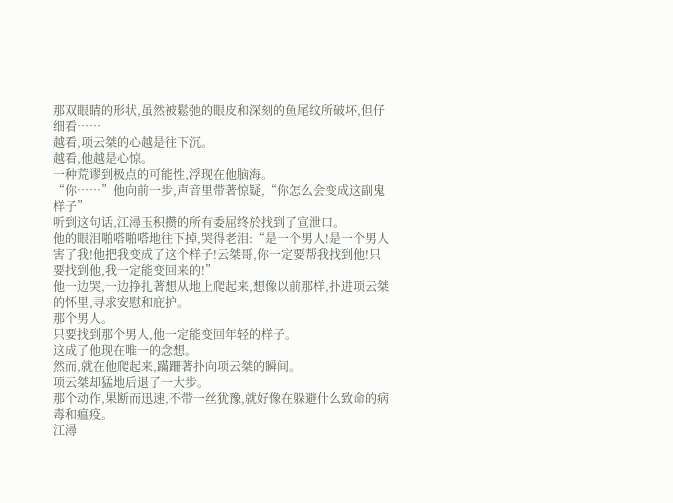那双眼睛的形状,虽然被鬆弛的眼皮和深刻的鱼尾纹所破坏,但仔细看……
越看,项云桀的心越是往下沉。
越看,他越是心惊。
一种荒谬到极点的可能性,浮现在他脑海。
“你……”他向前一步,声音里带著惊疑,“你怎么会变成这副鬼样子”
听到这句话,江潯玉积攒的所有委屈终於找到了宣泄口。
他的眼泪啪嗒啪嗒地往下掉,哭得老泪:“是一个男人!是一个男人害了我!他把我变成了这个样子!云桀哥,你一定要帮我找到他!只要找到他,我一定能变回来的!”
他一边哭,一边挣扎著想从地上爬起来,想像以前那样,扑进项云桀的怀里,寻求安慰和庇护。
那个男人。
只要找到那个男人,他一定能变回年轻的样子。
这成了他现在唯一的念想。
然而,就在他爬起来,蹣跚著扑向项云桀的瞬间。
项云桀却猛地后退了一大步。
那个动作,果断而迅速,不带一丝犹豫,就好像在躲避什么致命的病毒和瘟疫。
江潯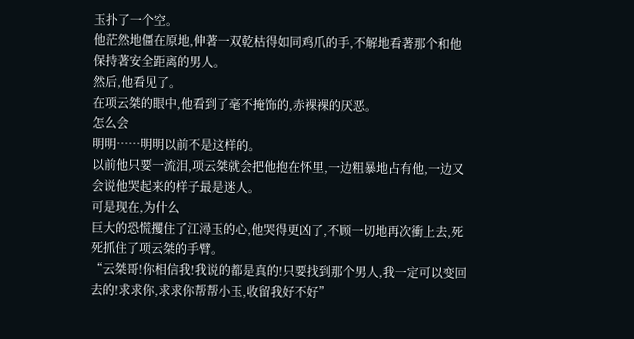玉扑了一个空。
他茫然地僵在原地,伸著一双乾枯得如同鸡爪的手,不解地看著那个和他保持著安全距离的男人。
然后,他看见了。
在项云桀的眼中,他看到了毫不掩饰的,赤裸裸的厌恶。
怎么会
明明……明明以前不是这样的。
以前他只要一流泪,项云桀就会把他抱在怀里,一边粗暴地占有他,一边又会说他哭起来的样子最是迷人。
可是现在,为什么
巨大的恐慌攫住了江潯玉的心,他哭得更凶了,不顾一切地再次衝上去,死死抓住了项云桀的手臂。
“云桀哥!你相信我!我说的都是真的!只要找到那个男人,我一定可以变回去的!求求你,求求你帮帮小玉,收留我好不好”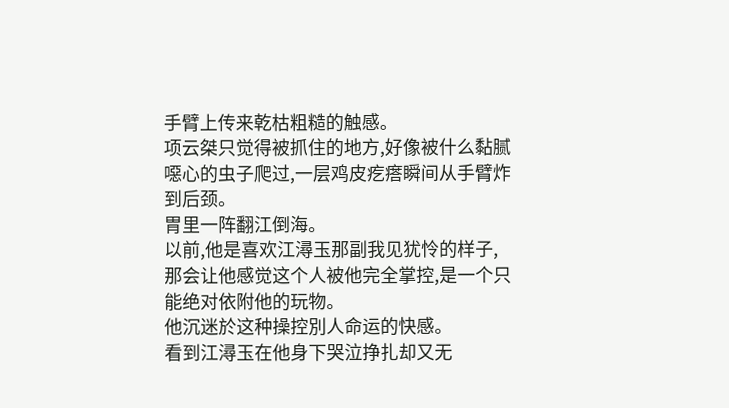手臂上传来乾枯粗糙的触感。
项云桀只觉得被抓住的地方,好像被什么黏腻噁心的虫子爬过,一层鸡皮疙瘩瞬间从手臂炸到后颈。
胃里一阵翻江倒海。
以前,他是喜欢江潯玉那副我见犹怜的样子,那会让他感觉这个人被他完全掌控,是一个只能绝对依附他的玩物。
他沉迷於这种操控別人命运的快感。
看到江潯玉在他身下哭泣挣扎却又无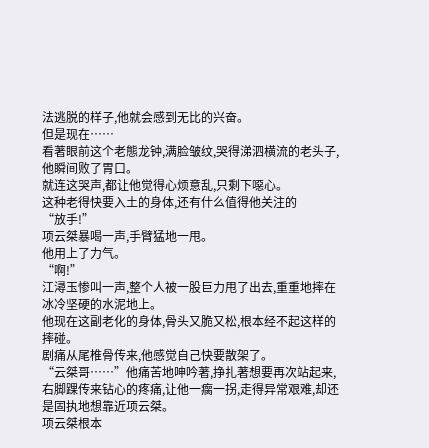法逃脱的样子,他就会感到无比的兴奋。
但是现在……
看著眼前这个老態龙钟,满脸皱纹,哭得涕泗横流的老头子,他瞬间败了胃口。
就连这哭声,都让他觉得心烦意乱,只剩下噁心。
这种老得快要入土的身体,还有什么值得他关注的
“放手!”
项云桀暴喝一声,手臂猛地一甩。
他用上了力气。
“啊!”
江潯玉惨叫一声,整个人被一股巨力甩了出去,重重地摔在冰冷坚硬的水泥地上。
他现在这副老化的身体,骨头又脆又松,根本经不起这样的摔碰。
剧痛从尾椎骨传来,他感觉自己快要散架了。
“云桀哥……”他痛苦地呻吟著,挣扎著想要再次站起来,右脚踝传来钻心的疼痛,让他一瘸一拐,走得异常艰难,却还是固执地想靠近项云桀。
项云桀根本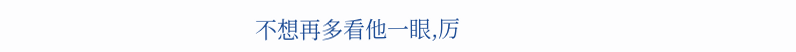不想再多看他一眼,厉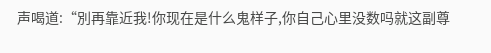声喝道:“別再靠近我!你现在是什么鬼样子,你自己心里没数吗就这副尊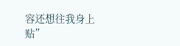容还想往我身上贴”